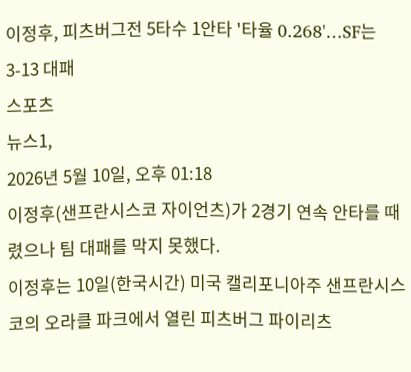이정후, 피츠버그전 5타수 1안타 '타율 0.268'…SF는 3-13 대패
스포츠
뉴스1,
2026년 5월 10일, 오후 01:18
이정후(샌프란시스코 자이언츠)가 2경기 연속 안타를 때렸으나 팀 대패를 막지 못했다.
이정후는 10일(한국시간) 미국 캘리포니아주 샌프란시스코의 오라클 파크에서 열린 피츠버그 파이리츠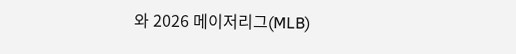와 2026 메이저리그(MLB)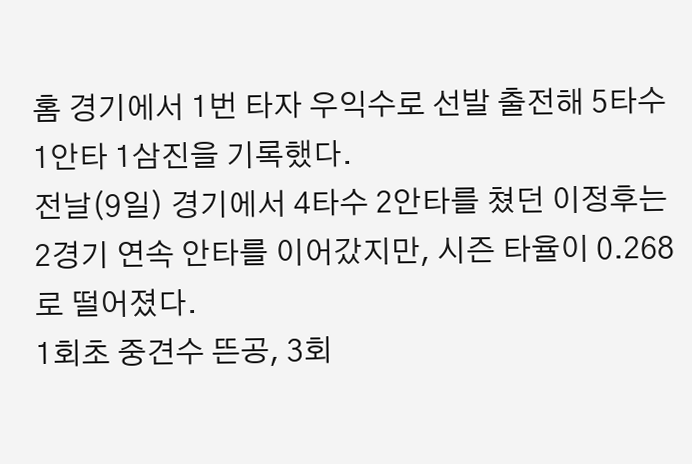홈 경기에서 1번 타자 우익수로 선발 출전해 5타수 1안타 1삼진을 기록했다.
전날(9일) 경기에서 4타수 2안타를 쳤던 이정후는 2경기 연속 안타를 이어갔지만, 시즌 타율이 0.268로 떨어졌다.
1회초 중견수 뜬공, 3회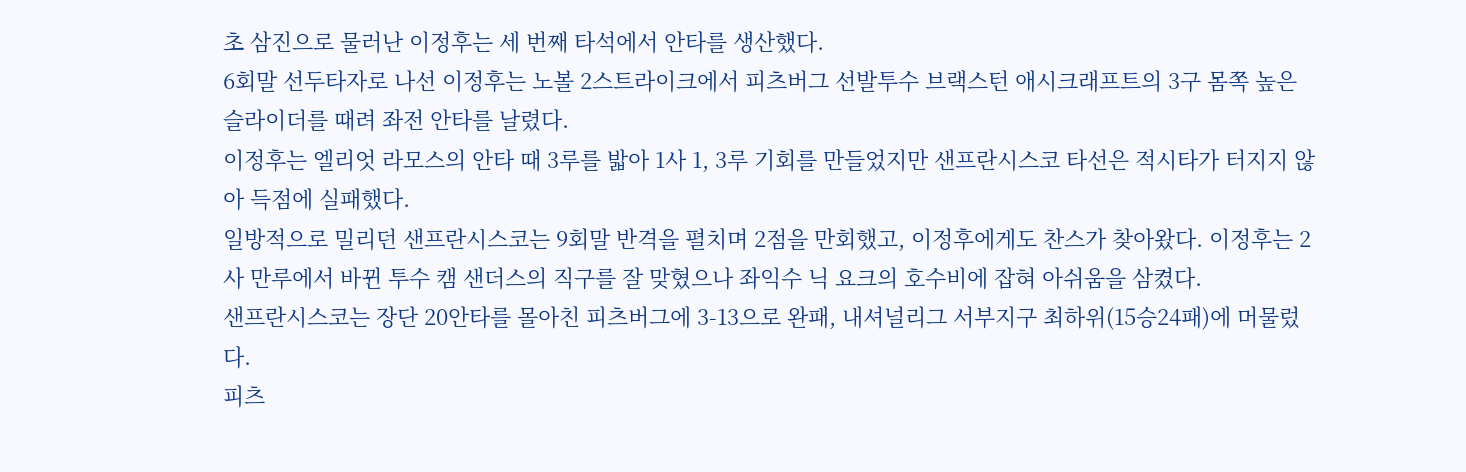초 삼진으로 물러난 이정후는 세 번째 타석에서 안타를 생산했다.
6회말 선두타자로 나선 이정후는 노볼 2스트라이크에서 피츠버그 선발투수 브랙스턴 애시크래프트의 3구 몸쪽 높은 슬라이더를 때려 좌전 안타를 날렸다.
이정후는 엘리엇 라모스의 안타 때 3루를 밟아 1사 1, 3루 기회를 만들었지만 샌프란시스코 타선은 적시타가 터지지 않아 득점에 실패했다.
일방적으로 밀리던 샌프란시스코는 9회말 반격을 펼치며 2점을 만회했고, 이정후에게도 찬스가 찾아왔다. 이정후는 2사 만루에서 바뀐 투수 캠 샌더스의 직구를 잘 맞혔으나 좌익수 닉 요크의 호수비에 잡혀 아쉬움을 삼켰다.
샌프란시스코는 장단 20안타를 몰아친 피츠버그에 3-13으로 완패, 내셔널리그 서부지구 최하위(15승24패)에 머물렀다.
피츠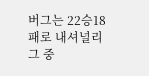버그는 22승18패로 내셔널리그 중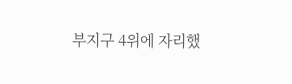부지구 4위에 자리했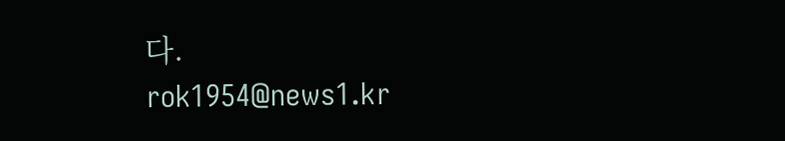다.
rok1954@news1.kr